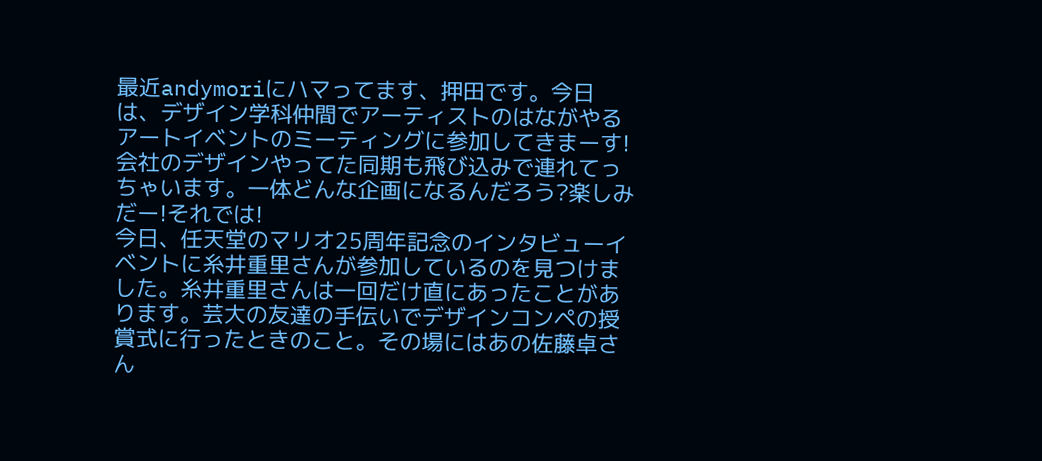最近andymoriにハマってます、押田です。今日は、デザイン学科仲間でアーティストのはながやるアートイベントのミーティングに参加してきまーす!会社のデザインやってた同期も飛び込みで連れてっちゃいます。一体どんな企画になるんだろう?楽しみだー!それでは!
今日、任天堂のマリオ25周年記念のインタビューイベントに糸井重里さんが参加しているのを見つけました。糸井重里さんは一回だけ直にあったことがあります。芸大の友達の手伝いでデザインコンペの授賞式に行ったときのこと。その場にはあの佐藤卓さん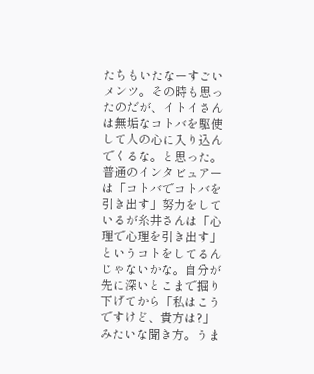たちもいたなーすごいメンツ。その時も思ったのだが、イトイさんは無垢なコトバを駆使して人の心に入り込んでくるな。と思った。普通のインタビュアーは「コトバでコトバを引き出す」努力をしているが糸井さんは「心理で心理を引き出す」というコトをしてるんじゃないかな。自分が先に深いとこまで掘り下げてから「私はこうですけど、貴方は?」みたいな聞き方。うま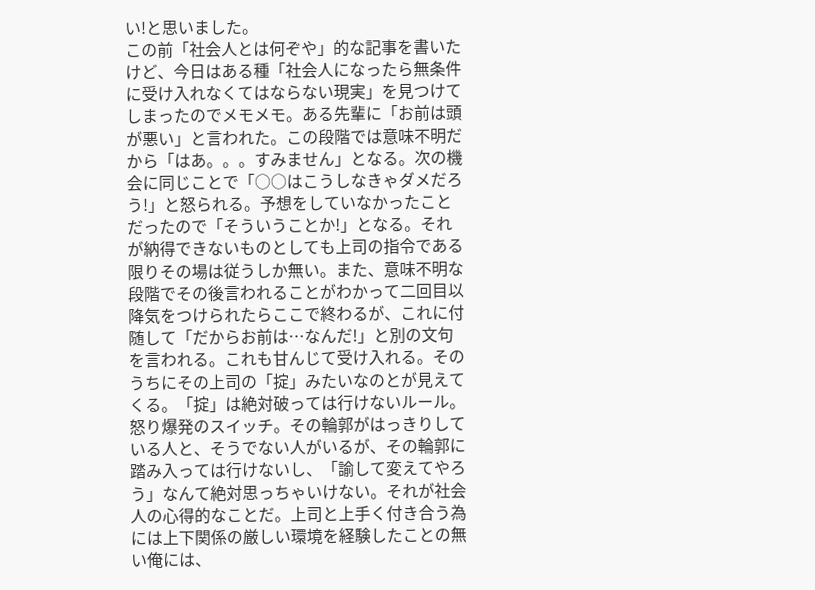い!と思いました。
この前「社会人とは何ぞや」的な記事を書いたけど、今日はある種「社会人になったら無条件に受け入れなくてはならない現実」を見つけてしまったのでメモメモ。ある先輩に「お前は頭が悪い」と言われた。この段階では意味不明だから「はあ。。。すみません」となる。次の機会に同じことで「○○はこうしなきゃダメだろう!」と怒られる。予想をしていなかったことだったので「そういうことか!」となる。それが納得できないものとしても上司の指令である限りその場は従うしか無い。また、意味不明な段階でその後言われることがわかって二回目以降気をつけられたらここで終わるが、これに付随して「だからお前は…なんだ!」と別の文句を言われる。これも甘んじて受け入れる。そのうちにその上司の「掟」みたいなのとが見えてくる。「掟」は絶対破っては行けないルール。怒り爆発のスイッチ。その輪郭がはっきりしている人と、そうでない人がいるが、その輪郭に踏み入っては行けないし、「諭して変えてやろう」なんて絶対思っちゃいけない。それが社会人の心得的なことだ。上司と上手く付き合う為には上下関係の厳しい環境を経験したことの無い俺には、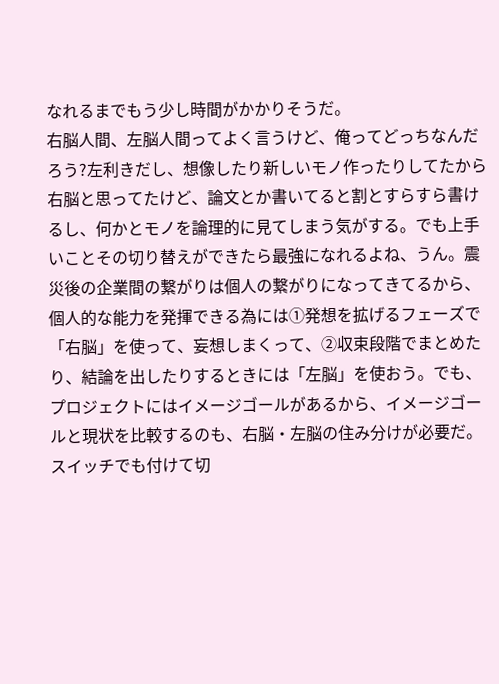なれるまでもう少し時間がかかりそうだ。
右脳人間、左脳人間ってよく言うけど、俺ってどっちなんだろう?左利きだし、想像したり新しいモノ作ったりしてたから右脳と思ってたけど、論文とか書いてると割とすらすら書けるし、何かとモノを論理的に見てしまう気がする。でも上手いことその切り替えができたら最強になれるよね、うん。震災後の企業間の繋がりは個人の繋がりになってきてるから、個人的な能力を発揮できる為には①発想を拡げるフェーズで「右脳」を使って、妄想しまくって、②収束段階でまとめたり、結論を出したりするときには「左脳」を使おう。でも、プロジェクトにはイメージゴールがあるから、イメージゴールと現状を比較するのも、右脳・左脳の住み分けが必要だ。スイッチでも付けて切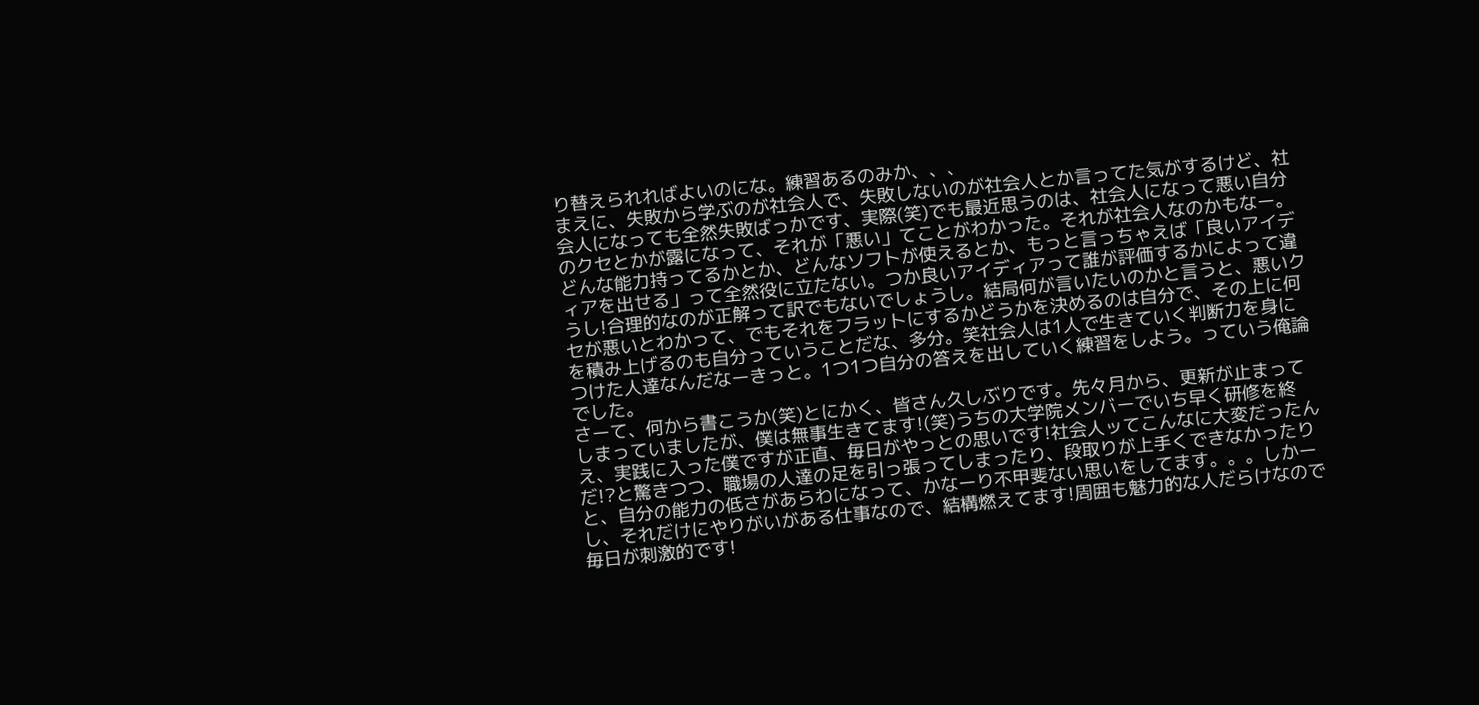り替えられればよいのにな。練習あるのみか、、、
まえに、失敗から学ぶのが社会人で、失敗しないのが社会人とか言ってた気がするけど、社会人になっても全然失敗ばっかです、実際(笑)でも最近思うのは、社会人になって悪い自分のクセとかが露になって、それが「悪い」てことがわかった。それが社会人なのかもなー。どんな能力持ってるかとか、どんなソフトが使えるとか、もっと言っちゃえば「良いアイディアを出せる」って全然役に立たない。つか良いアイディアって誰が評価するかによって違うし!合理的なのが正解って訳でもないでしょうし。結局何が言いたいのかと言うと、悪いクセが悪いとわかって、でもそれをフラットにするかどうかを決めるのは自分で、その上に何を積み上げるのも自分っていうことだな、多分。笑社会人は1人で生きていく判断力を身につけた人達なんだなーきっと。1つ1つ自分の答えを出していく練習をしよう。っていう俺論でした。
さーて、何から書こうか(笑)とにかく、皆さん久しぶりです。先々月から、更新が止まってしまっていましたが、僕は無事生きてます!(笑)うちの大学院メンバーでいち早く研修を終え、実践に入った僕ですが正直、毎日がやっとの思いです!社会人ッてこんなに大変だったんだ!?と驚きつつ、職場の人達の足を引っ張ってしまったり、段取りが上手くできなかったりと、自分の能力の低さがあらわになって、かなーり不甲斐ない思いをしてます。。。しかーし、それだけにやりがいがある仕事なので、結構燃えてます!周囲も魅力的な人だらけなので毎日が刺激的です!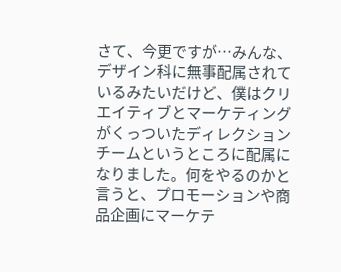さて、今更ですが…みんな、デザイン科に無事配属されているみたいだけど、僕はクリエイティブとマーケティングがくっついたディレクションチームというところに配属になりました。何をやるのかと言うと、プロモーションや商品企画にマーケテ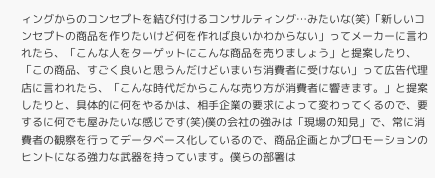ィングからのコンセプトを結び付けるコンサルティング…みたいな(笑)「新しいコンセプトの商品を作りたいけど何を作れば良いかわからない」ってメーカーに言われたら、「こんな人をターゲットにこんな商品を売りましょう」と提案したり、「この商品、すごく良いと思うんだけどいまいち消費者に受けない」って広告代理店に言われたら、「こんな時代だからこんな売り方が消費者に響きます。」と提案したりと、具体的に何をやるかは、相手企業の要求によって変わってくるので、要するに何でも屋みたいな感じです(笑)僕の会社の強みは「現場の知見」で、常に消費者の観察を行ってデータベース化しているので、商品企画とかプロモーションのヒントになる強力な武器を持っています。僕らの部署は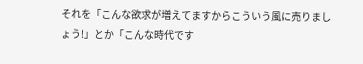それを「こんな欲求が増えてますからこういう風に売りましょう!」とか「こんな時代です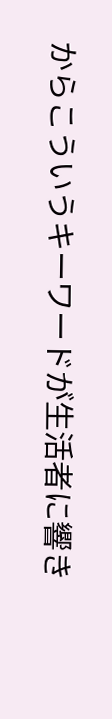からこういうキーワードが生活者に響き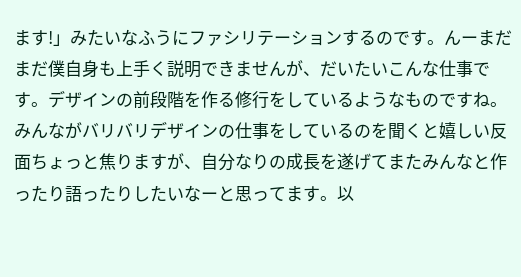ます!」みたいなふうにファシリテーションするのです。んーまだまだ僕自身も上手く説明できませんが、だいたいこんな仕事です。デザインの前段階を作る修行をしているようなものですね。みんながバリバリデザインの仕事をしているのを聞くと嬉しい反面ちょっと焦りますが、自分なりの成長を遂げてまたみんなと作ったり語ったりしたいなーと思ってます。以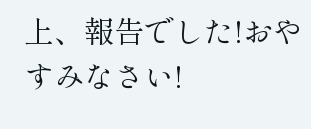上、報告でした!おやすみなさい!